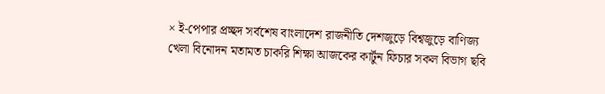× ই-পেপার প্রচ্ছদ সর্বশেষ বাংলাদেশ রাজনীতি দেশজুড়ে বিশ্বজুড়ে বাণিজ্য খেলা বিনোদন মতামত চাকরি শিক্ষা আজকের কার্টুন ফিচার সকল বিভাগ ছবি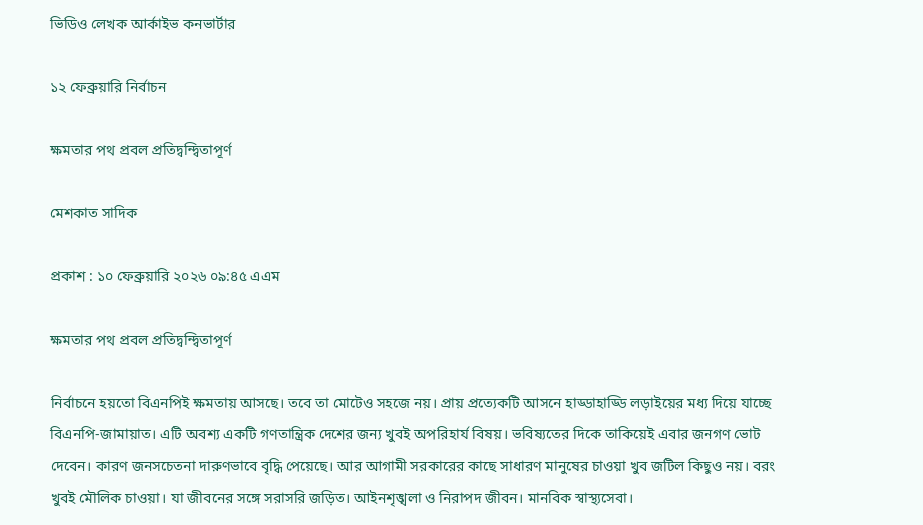ভিডিও লেখক আর্কাইভ কনভার্টার

১২ ফেব্রুয়ারি নির্বাচন

ক্ষমতার পথ প্রবল প্রতিদ্বন্দ্বিতাপূর্ণ

মেশকাত সাদিক

প্রকাশ : ১০ ফেব্রুয়ারি ২০২৬ ০৯:৪৫ এএম

ক্ষমতার পথ প্রবল প্রতিদ্বন্দ্বিতাপূর্ণ

নির্বাচনে হয়তো বিএনপিই ক্ষমতায় আসছে। তবে তা মোটেও সহজে নয়। প্রায় প্রত্যেকটি আসনে হাড্ডাহাড্ডি লড়াইয়ের মধ্য দিয়ে যাচ্ছে বিএনপি-জামায়াত। এটি অবশ্য একটি গণতান্ত্রিক দেশের জন্য খুবই অপরিহার্য বিষয়। ভবিষ্যতের দিকে তাকিয়েই এবার জনগণ ভোট দেবেন। কারণ জনসচেতনা দারুণভাবে বৃদ্ধি পেয়েছে। আর আগামী সরকারের কাছে সাধারণ মানুষের চাওয়া খুব জটিল কিছুও নয়। বরং খুবই মৌলিক চাওয়া। যা জীবনের সঙ্গে সরাসরি জড়িত। আইনশৃঙ্খলা ও নিরাপদ জীবন। মানবিক স্বাস্থ্যসেবা।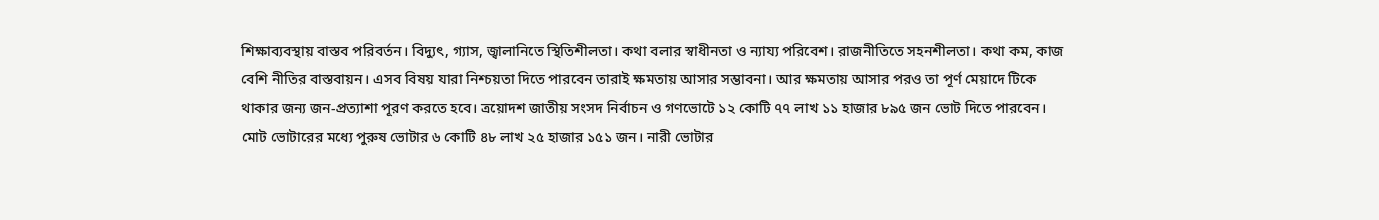শিক্ষাব্যবস্থায় বাস্তব পরিবর্তন। বিদ্যুৎ, গ্যাস, জ্বালানিতে স্থিতিশীলতা। কথা বলার স্বাধীনতা ও ন্যায্য পরিবেশ। রাজনীতিতে সহনশীলতা। কথা কম, কাজ বেশি নীতির বাস্তবায়ন। এসব বিষয় যারা নিশ্চয়তা দিতে পারবেন তারাই ক্ষমতায় আসার সম্ভাবনা। আর ক্ষমতায় আসার পরও তা পূর্ণ মেয়াদে টিকে থাকার জন্য জন-প্রত্যাশা পূরণ করতে হবে। ত্রয়োদশ জাতীয় সংসদ নির্বাচন ও গণভোটে ১২ কোটি ৭৭ লাখ ১১ হাজার ৮৯৫ জন ভোট দিতে পারবেন। মোট ভোটারের মধ্যে পুরুষ ভোটার ৬ কোটি ৪৮ লাখ ২৫ হাজার ১৫১ জন। নারী ভোটার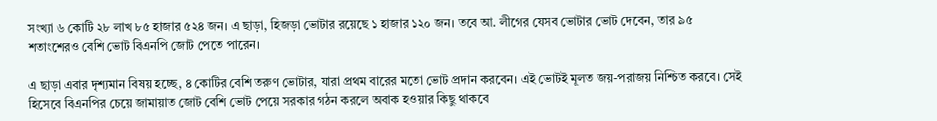সংখ্যা ৬ কোটি ২৮ লাখ ৮৫ হাজার ৫২৪ জন। এ ছাড়া, হিজড়া ভোটার রয়েছে ১ হাজার ১২০ জন। তবে আ. লীগের যেসব ভোটার ভোট দেবেন, তার ৯৫ শতাংশেরও বেশি ভোট বিএনপি জোট পেতে পারেন।

এ ছাড়া এবার দৃশ্যমান বিষয় হচ্ছে, ৪ কোটির বেশি তরুণ ভোটার, যারা প্রথম বারের মতো ভোট প্রদান করবেন। এই ভোটই মূলত জয়-পরাজয় নিশ্চিত করবে। সেই হিসেবে বিএনপির চেয়ে জামায়াত জোট বেশি ভোট পেয়ে সরকার গঠন করলে অবাক হওয়ার কিছু থাকবে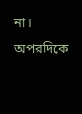না। অপরদিকে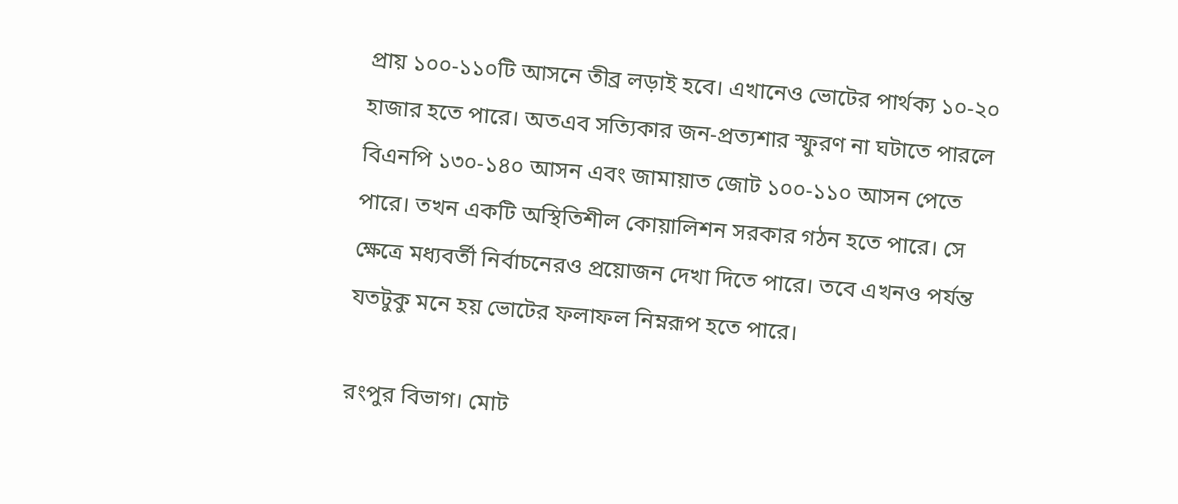প্রায় ১০০-১১০টি আসনে তীব্র লড়াই হবে। এখানেও ভোটের পার্থক্য ১০-২০ হাজার হতে পারে। অতএব সত্যিকার জন-প্রত্যশার স্ফুরণ না ঘটাতে পারলে বিএনপি ১৩০-১৪০ আসন এবং জামায়াত জোট ১০০-১১০ আসন পেতে পারে। তখন একটি অস্থিতিশীল কোয়ালিশন সরকার গঠন হতে পারে। সে ক্ষেত্রে মধ্যবর্তী নির্বাচনেরও প্রয়োজন দেখা দিতে পারে। তবে এখনও পর্যন্ত যতটুকু মনে হয় ভোটের ফলাফল নিম্নরূপ হতে পারে।

রংপুর বিভাগ। মোট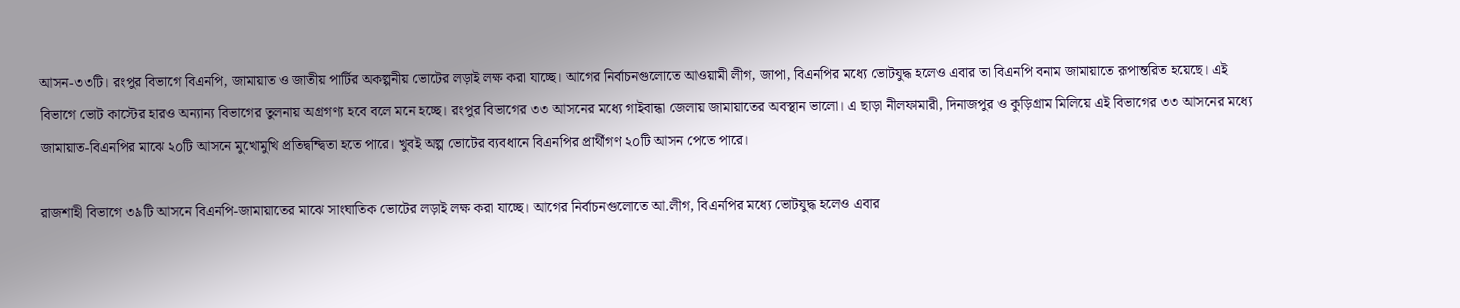আসন-৩৩টি। রংপুর বিভাগে বিএনপি, জামায়াত ও জাতীয় পার্টির অকল্পনীয় ভোটের লড়াই লক্ষ করা যাচ্ছে। আগের নির্বাচনগুলোতে আওয়ামী লীগ, জাপা, বিএনপির মধ্যে ভোটযুদ্ধ হলেও এবার তা বিএনপি বনাম জামায়াতে রূপান্তরিত হয়েছে। এই বিভাগে ভোট কাস্টের হারও অন্যান্য বিভাগের তুলনায় অগ্রগণ্য হবে বলে মনে হচ্ছে। রংপুর বিভাগের ৩৩ আসনের মধ্যে গাইবান্ধা জেলায় জামায়াতের অবস্থান ভালো। এ ছাড়া নীলফামারী, দিনাজপুর ও কুড়িগ্রাম মিলিয়ে এই বিভাগের ৩৩ আসনের মধ্যে জামায়াত-বিএনপির মাঝে ২০টি আসনে মুখোমুখি প্রতিদ্বন্দ্বিতা হতে পারে। খুবই অল্প ভোটের ব্যবধানে বিএনপির প্রার্থীগণ ২০টি আসন পেতে পারে।

রাজশাহী বিভাগে ৩৯টি আসনে বিএনপি-জামায়াতের মাঝে সাংঘাতিক ভোটের লড়াই লক্ষ করা যাচ্ছে। আগের নির্বাচনগুলোতে আ.লীগ, বিএনপির মধ্যে ভোটযুদ্ধ হলেও এবার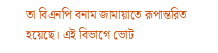তা বিএনপি বনাম জামায়াতে রূপান্তরিত হয়েছে। এই বিভাগে ভোট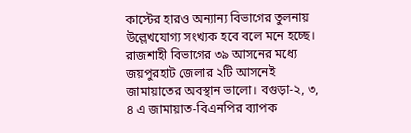কাস্টের হারও অন্যান্য বিভাগের তুলনায় উল্লেখযোগ্য সংখ্যক হবে বলে মনে হচ্ছে। রাজশাহী বিভাগের ৩৯ আসনের মধ্যে জয়পুরহাট জেলার ২টি আসনেই জামায়াতের অবস্থান ভালো। বগুড়া-২, ৩, ৪ এ জামায়াত-বিএনপির ব্যাপক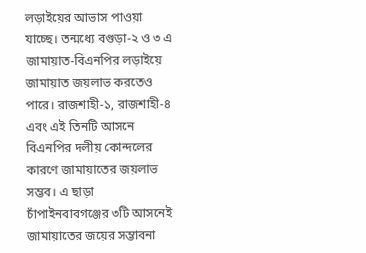লড়াইয়ের আভাস পাওয়া যাচ্ছে। তন্মধ্যে বগুড়া-২ ও ৩ এ জামায়াত-বিএনপির লড়াইয়ে জামায়াত জয়লাভ করতেও পারে। রাজশাহী-১, রাজশাহী-৪ এবং এই তিনটি আসনে বিএনপির দলীয় কোন্দলের কারণে জামায়াতের জয়লাভ সম্ভব। এ ছাড়া চাঁপাইনবাবগঞ্জের ৩টি আসনেই জামায়াতের জয়ের সম্ভাবনা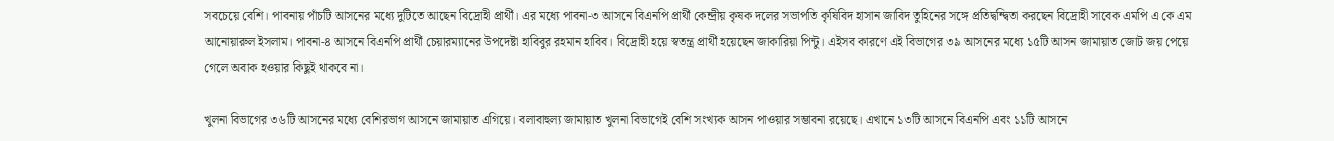সবচেয়ে বেশি। পাবনায় পাঁচটি আসনের মধ্যে দুটিতে আছেন বিদ্রোহী প্রার্থী। এর মধ্যে পাবনা-৩ আসনে বিএনপি প্রার্থী কেন্দ্রীয় কৃষক দলের সভাপতি কৃষিবিদ হাসান জাবিদ তুহিনের সঙ্গে প্রতিদ্বন্দ্বিতা করছেন বিদ্রোহী সাবেক এমপি এ কে এম আনোয়ারুল ইসলাম। পাবনা-৪ আসনে বিএনপি প্রার্থী চেয়ারম্যানের উপদেষ্টা হাবিবুর রহমান হাবিব। বিদ্রোহী হয়ে স্বতন্ত্র প্রার্থী হয়েছেন জাকারিয়া পিন্টু। এইসব কারণে এই বিভাগের ৩৯ আসনের মধ্যে ১৫টি আসন জামায়াত জোট জয় পেয়ে গেলে অবাক হওয়ার কিছুই থাকবে না।

খুলনা বিভাগের ৩৬টি আসনের মধ্যে বেশিরভাগ আসনে জামায়াত এগিয়ে। বলাবাহুল্য জামায়াত খুলনা বিভাগেই বেশি সংখ্যক আসন পাওয়ার সম্ভাবনা রয়েছে। এখানে ১৩টি আসনে বিএনপি এবং ১১টি আসনে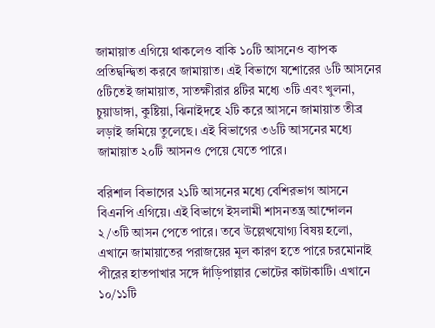জামায়াত এগিয়ে থাকলেও বাকি ১০টি আসনেও ব্যাপক প্রতিদ্বন্দ্বিতা করবে জামায়াত। এই বিভাগে যশোরের ৬টি আসনের ৫টিতেই জামায়াত, সাতক্ষীরার ৪টির মধ্যে ৩টি এবং খুলনা, চুয়াডাঙ্গা, কুষ্টিয়া, ঝিনাইদহে ২টি করে আসনে জামায়াত তীব্র লড়াই জমিয়ে তুলেছে। এই বিভাগের ৩৬টি আসনের মধ্যে জামায়াত ২০টি আসনও পেয়ে যেতে পারে।

বরিশাল বিভাগের ২১টি আসনের মধ্যে বেশিরভাগ আসনে বিএনপি এগিয়ে। এই বিভাগে ইসলামী শাসনতন্ত্র আন্দোলন ২/৩টি আসন পেতে পারে। তবে উল্লেখযোগ্য বিষয় হলো, এখানে জামায়াতের পরাজয়ের মূল কারণ হতে পারে চরমোনাই পীরের হাতপাখার সঙ্গে দাঁড়িপাল্লার ভোটের কাটাকাটি। এখানে ১০/১১টি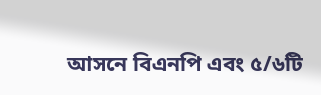আসনে বিএনপি এবং ৫/৬টি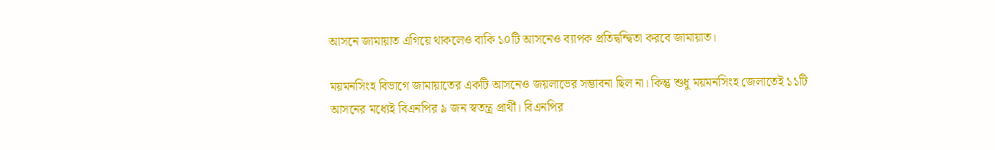আসনে জামায়াত এগিয়ে থাকলেও বাকি ১০টি আসনেও ব্যাপক প্রতিদ্বন্দ্বিতা করবে জামায়াত।

ময়মনসিংহ বিভাগে জামায়াতের একটি আসনেও জয়লাভের সম্ভাবনা ছিল না। কিন্তু শুধু ময়মনসিংহ জেলাতেই ১১টি আসনের মধ্যেই বিএনপির ৯ জন স্বতন্ত্র প্রার্থী। বিএনপির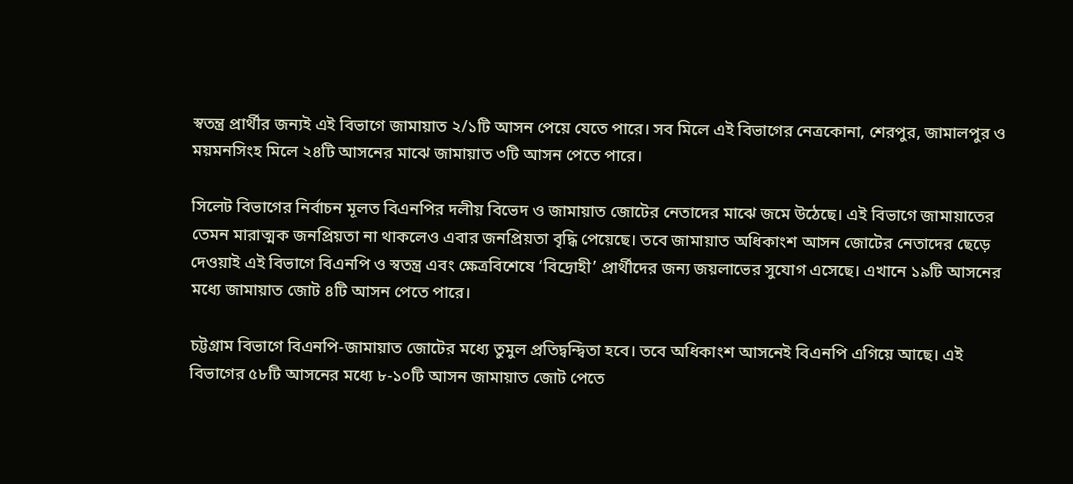স্বতন্ত্র প্রার্থীর জন্যই এই বিভাগে জামায়াত ২/১টি আসন পেয়ে যেতে পারে। সব মিলে এই বিভাগের নেত্রকোনা, শেরপুর, জামালপুর ও ময়মনসিংহ মিলে ২৪টি আসনের মাঝে জামায়াত ৩টি আসন পেতে পারে।

সিলেট বিভাগের নির্বাচন মূলত বিএনপির দলীয় বিভেদ ও জামায়াত জোটের নেতাদের মাঝে জমে উঠেছে। এই বিভাগে জামায়াতের তেমন মারাত্মক জনপ্রিয়তা না থাকলেও এবার জনপ্রিয়তা বৃদ্ধি পেয়েছে। তবে জামায়াত অধিকাংশ আসন জোটের নেতাদের ছেড়ে দেওয়াই এই বিভাগে বিএনপি ও স্বতন্ত্র এবং ক্ষেত্রবিশেষে ‘বিদ্রোহী’ প্রার্থীদের জন্য জয়লাভের সুযোগ এসেছে। এখানে ১৯টি আসনের মধ্যে জামায়াত জোট ৪টি আসন পেতে পারে।

চট্টগ্রাম বিভাগে বিএনপি-জামায়াত জোটের মধ্যে তুমুল প্রতিদ্বন্দ্বিতা হবে। তবে অধিকাংশ আসনেই বিএনপি এগিয়ে আছে। এই বিভাগের ৫৮টি আসনের মধ্যে ৮-১০টি আসন জামায়াত জোট পেতে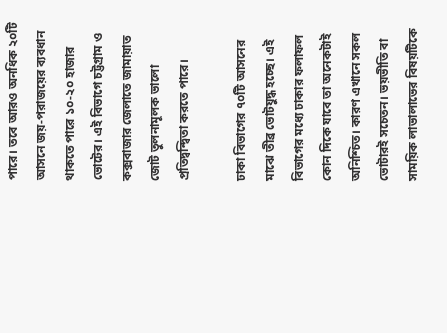পারে। তবে আরও অনধিক ২০টি আসনে জয়-পরাজয়ের ব্যবধান থাকতে পারে ১০-২০ হাজার ভোটের। এই বিভাগে চট্টগ্রাম ও কক্সবাজার জেলাতে জামায়াত জোট তুলনামূলক ভালো প্রতিদ্বন্দ্বিতা করতে পারে।

ঢাকা বিভাগের ৭০টি আসনের মাঝে তীব্র ভোটযুদ্ধ হচ্ছে। এই বিভাগের মধ্যে ঢাকার ফলাফল কোন দিকে যাবে তা অনেকটাই অনিশ্চিত। কারণ এখানে সকল ভোটারই সচেতন। ভয়ভীতি বা সাময়িক লাভালাভের বিষয়টিকে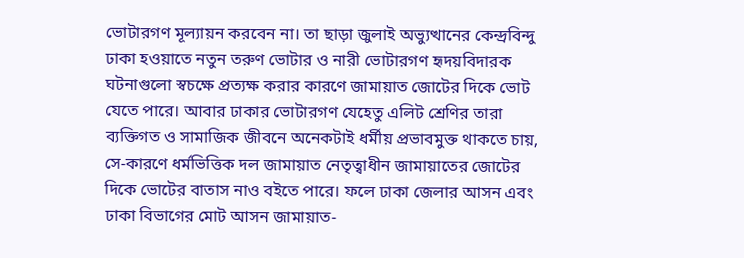ভোটারগণ মূল্যায়ন করবেন না। তা ছাড়া জুলাই অভ্যুত্থানের কেন্দ্রবিন্দু ঢাকা হওয়াতে নতুন তরুণ ভোটার ও নারী ভোটারগণ হৃদয়বিদারক ঘটনাগুলো স্বচক্ষে প্রত্যক্ষ করার কারণে জামায়াত জোটের দিকে ভোট যেতে পারে। আবার ঢাকার ভোটারগণ যেহেতু এলিট শ্রেণির তারা ব্যক্তিগত ও সামাজিক জীবনে অনেকটাই ধর্মীয় প্রভাবমুক্ত থাকতে চায়, সে-কারণে ধর্মভিত্তিক দল জামায়াত নেতৃত্বাধীন জামায়াতের জোটের দিকে ভোটের বাতাস নাও বইতে পারে। ফলে ঢাকা জেলার আসন এবং ঢাকা বিভাগের মোট আসন জামায়াত-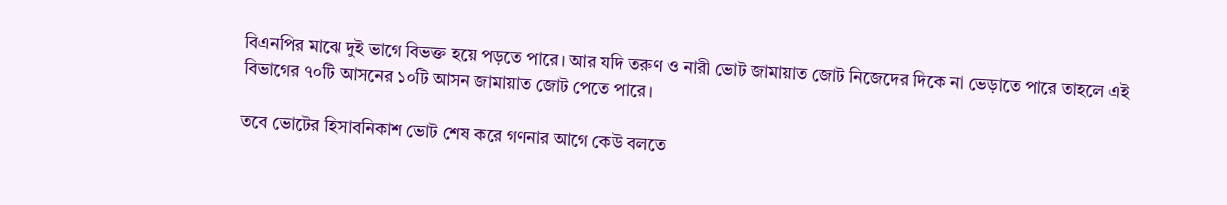বিএনপির মাঝে দুই ভাগে বিভক্ত হয়ে পড়তে পারে। আর যদি তরুণ ও নারী ভোট জামায়াত জোট নিজেদের দিকে না ভেড়াতে পারে তাহলে এই বিভাগের ৭০টি আসনের ১০টি আসন জামায়াত জোট পেতে পারে।

তবে ভোটের হিসাবনিকাশ ভোট শেষ করে গণনার আগে কেউ বলতে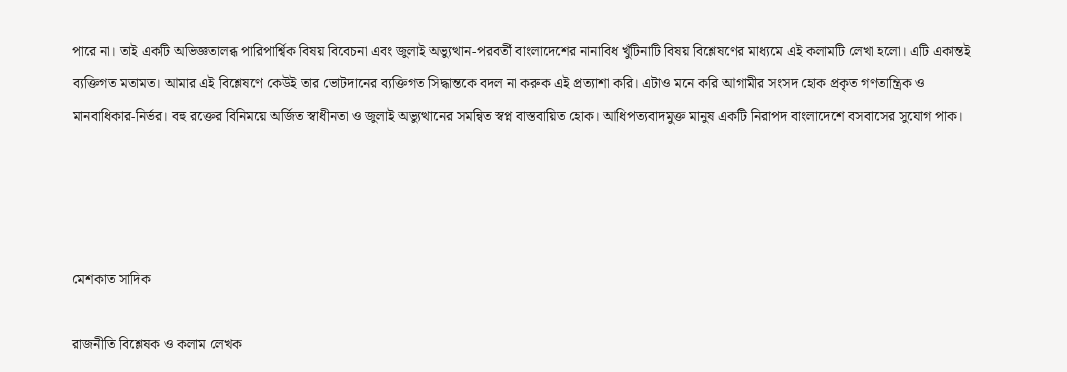পারে না। তাই একটি অভিজ্ঞতালব্ধ পারিপার্শ্বিক বিষয় বিবেচনা এবং জুলাই অভ্যুত্থান-পরবর্তী বাংলাদেশের নানাবিধ খুঁটিনাটি বিষয় বিশ্লেষণের মাধ্যমে এই কলামটি লেখা হলো। এটি একান্তই ব্যক্তিগত মতামত। আমার এই বিশ্লেষণে কেউই তার ভোটদানের ব্যক্তিগত সিদ্ধান্তকে বদল না করুক এই প্রত্যাশা করি। এটাও মনে করি আগামীর সংসদ হোক প্রকৃত গণতান্ত্রিক ও মানবাধিকার-নির্ভর। বহু রক্তের বিনিময়ে অর্জিত স্বাধীনতা ও জুলাই অভ্যুত্থানের সমন্বিত স্বপ্ন বাস্তবায়িত হোক। আধিপত্যবাদমুক্ত মানুষ একটি নিরাপদ বাংলাদেশে বসবাসের সুযোগ পাক।




মেশকাত সাদিক

রাজনীতি বিশ্লেষক ও কলাম লেখক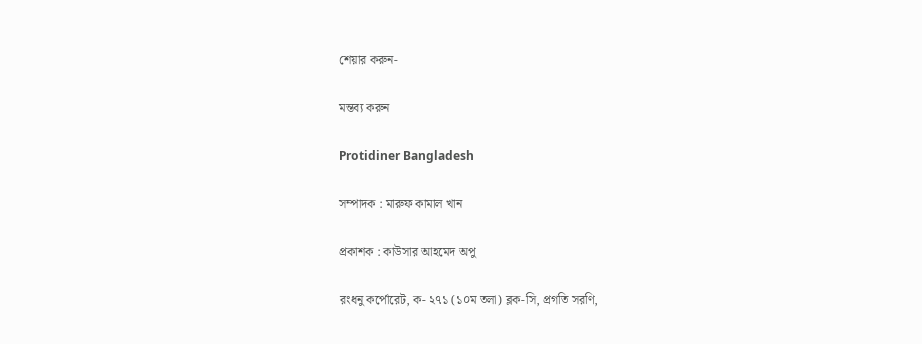শেয়ার করুন-

মন্তব্য করুন

Protidiner Bangladesh

সম্পাদক : মারুফ কামাল খান

প্রকাশক : কাউসার আহমেদ অপু

রংধনু কর্পোরেট, ক- ২৭১ (১০ম তলা) ব্লক-সি, প্রগতি সরণি,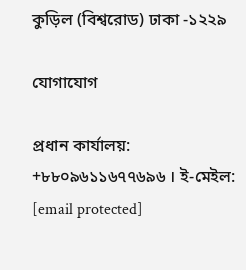কুড়িল (বিশ্বরোড) ঢাকা -১২২৯

যোগাযোগ

প্রধান কার্যালয়: +৮৮০৯৬১১৬৭৭৬৯৬ । ই-মেইল: [email protected]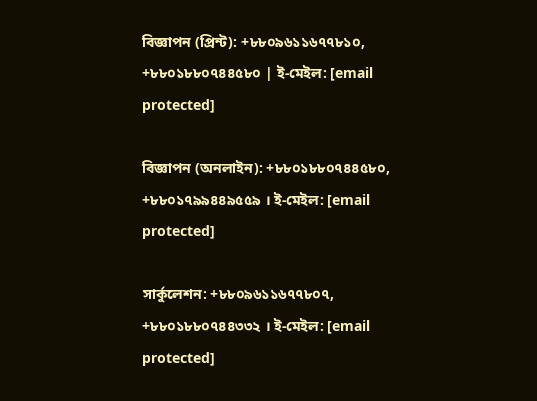বিজ্ঞাপন (প্রিন্ট): +৮৮০৯৬১১৬৭৭৮১০, +৮৮০১৮৮০৭৪৪৫৮০ | ই-মেইল: [email protected]

বিজ্ঞাপন (অনলাইন): +৮৮০১৮৮০৭৪৪৫৮০, +৮৮০১৭৯৯৪৪৯৫৫৯ । ই-মেইল: [email protected]

সার্কুলেশন: +৮৮০৯৬১১৬৭৭৮০৭, +৮৮০১৮৮০৭৪৪৩৩২ । ই-মেইল: [email protected]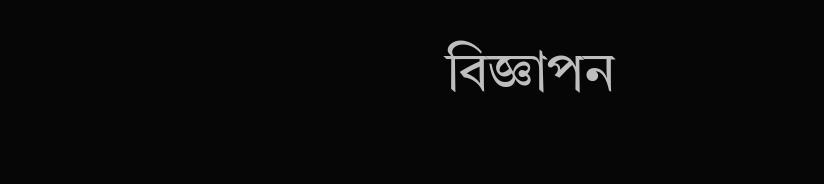বিজ্ঞাপন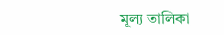মূল্য তালিকা